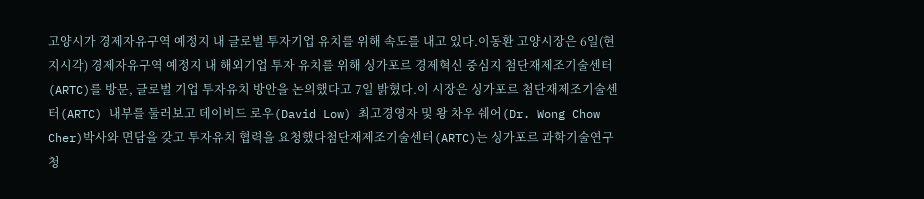고양시가 경제자유구역 예정지 내 글로벌 투자기업 유치를 위해 속도를 내고 있다.이동환 고양시장은 6일(현지시각) 경제자유구역 예정지 내 해외기업 투자 유치를 위해 싱가포르 경제혁신 중심지 첨단재제조기술센터(ARTC)를 방문, 글로벌 기업 투자유치 방안을 논의했다고 7일 밝혔다.이 시장은 싱가포르 첨단재제조기술센터(ARTC) 내부를 둘러보고 데이비드 로우(David Low) 최고경영자 및 왕 차우 쉐어(Dr. Wong Chow Cher)박사와 면담을 갖고 투자유치 협력을 요청했다첨단재제조기술센터(ARTC)는 싱가포르 과학기술연구청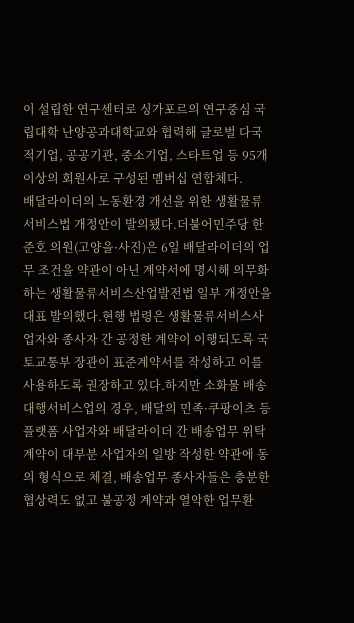이 설립한 연구센터로 싱가포르의 연구중심 국립대학 난양공과대학교와 협력해 글로벌 다국적기업, 공공기관, 중소기업, 스타트업 등 95개 이상의 회원사로 구성된 멤버십 연합체다.
배달라이더의 노동환경 개선을 위한 생활물류서비스법 개정안이 발의됐다.더불어민주당 한준호 의원(고양을·사진)은 6일 배달라이더의 업무 조건을 약관이 아닌 계약서에 명시해 의무화하는 생활물류서비스산업발전법 일부 개정안을 대표 발의했다.현행 법령은 생활물류서비스사업자와 종사자 간 공정한 계약이 이행되도록 국토교통부 장관이 표준계약서를 작성하고 이를 사용하도록 권장하고 있다.하지만 소화물 배송대행서비스업의 경우, 배달의 민족·쿠팡이츠 등 플랫폼 사업자와 배달라이더 간 배송업무 위탁계약이 대부분 사업자의 일방 작성한 약관에 동의 형식으로 체결, 배송업무 종사자들은 충분한 협상력도 없고 불공정 계약과 열악한 업무환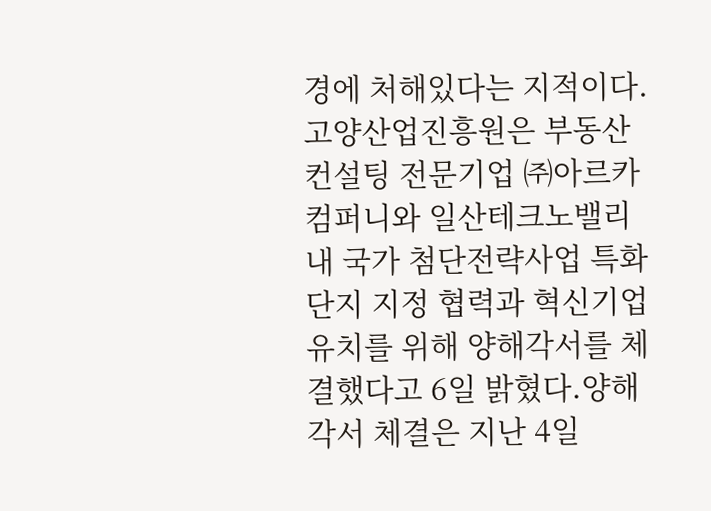경에 처해있다는 지적이다.
고양산업진흥원은 부동산 컨설팅 전문기업 ㈜아르카컴퍼니와 일산테크노밸리 내 국가 첨단전략사업 특화단지 지정 협력과 혁신기업 유치를 위해 양해각서를 체결했다고 6일 밝혔다.양해각서 체결은 지난 4일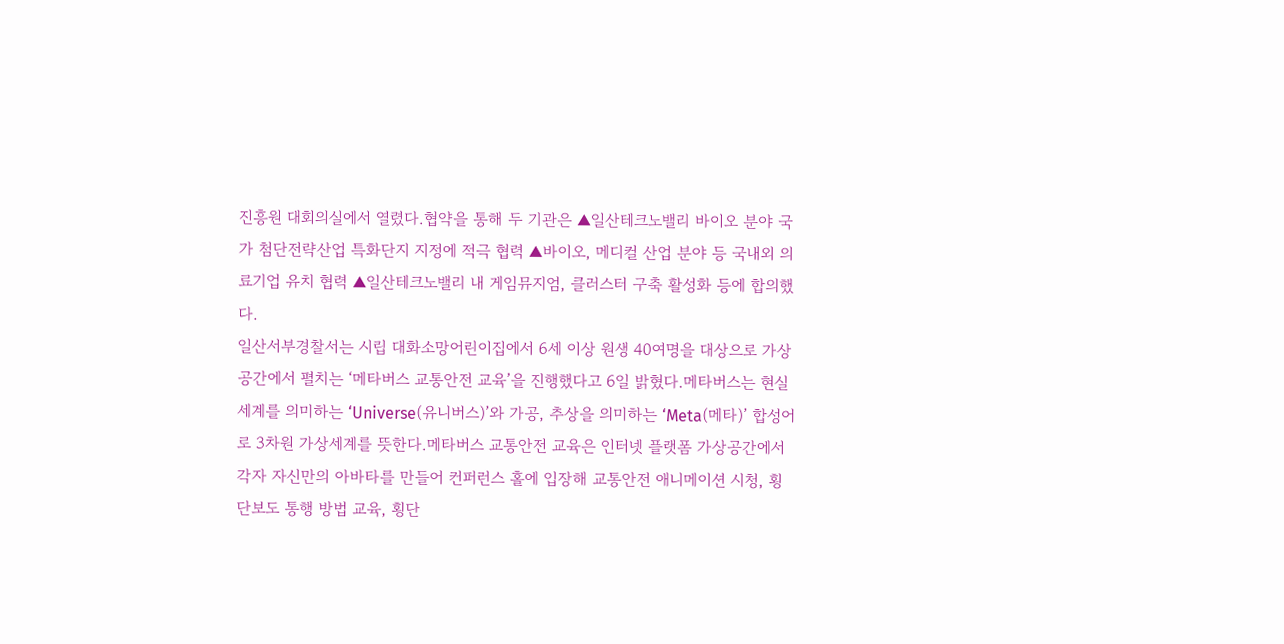진흥원 대회의실에서 열렸다.협약을 통해 두 기관은 ▲일산테크노밸리 바이오 분야 국가 첨단전략산업 특화단지 지정에 적극 협력 ▲바이오, 메디컬 산업 분야 등 국내외 의료기업 유치 협력 ▲일산테크노밸리 내 게임뮤지엄, 클러스터 구축 활성화 등에 합의했다.
일산서부경찰서는 시립 대화소망어린이집에서 6세 이상 원생 40여명을 대상으로 가상 공간에서 펼치는 ‘메타버스 교통안전 교육’을 진행했다고 6일 밝혔다.메타버스는 현실 세계를 의미하는 ‘Universe(유니버스)’와 가공, 추상을 의미하는 ‘Meta(메타)’ 합성어로 3차원 가상세계를 뜻한다.메타버스 교통안전 교육은 인터넷 플랫폼 가상공간에서 각자 자신만의 아바타를 만들어 컨퍼런스 홀에 입장해 교통안전 애니메이션 시청, 횡단보도 통행 방법 교육, 횡단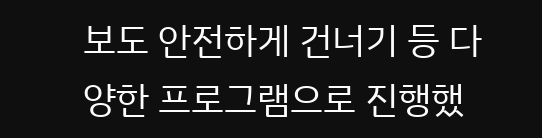보도 안전하게 건너기 등 다양한 프로그램으로 진행했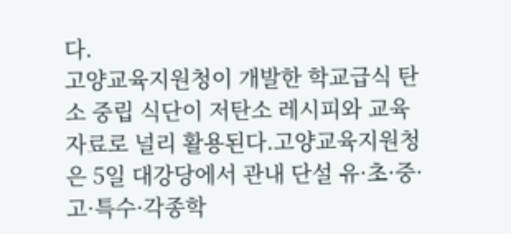다.
고양교육지원청이 개발한 학교급식 탄소 중립 식단이 저탄소 레시피와 교육자료로 널리 활용된다.고양교육지원청은 5일 대강당에서 관내 단설 유·초·중·고·특수·각종학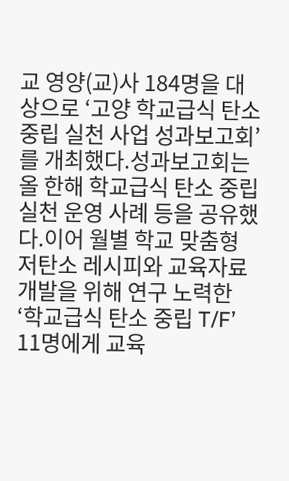교 영양(교)사 184명을 대상으로 ‘고양 학교급식 탄소 중립 실천 사업 성과보고회’를 개최했다.성과보고회는 올 한해 학교급식 탄소 중립 실천 운영 사례 등을 공유했다.이어 월별 학교 맞춤형 저탄소 레시피와 교육자료 개발을 위해 연구 노력한 ‘학교급식 탄소 중립 T/F’ 11명에게 교육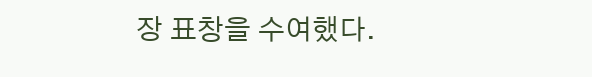장 표창을 수여했다.